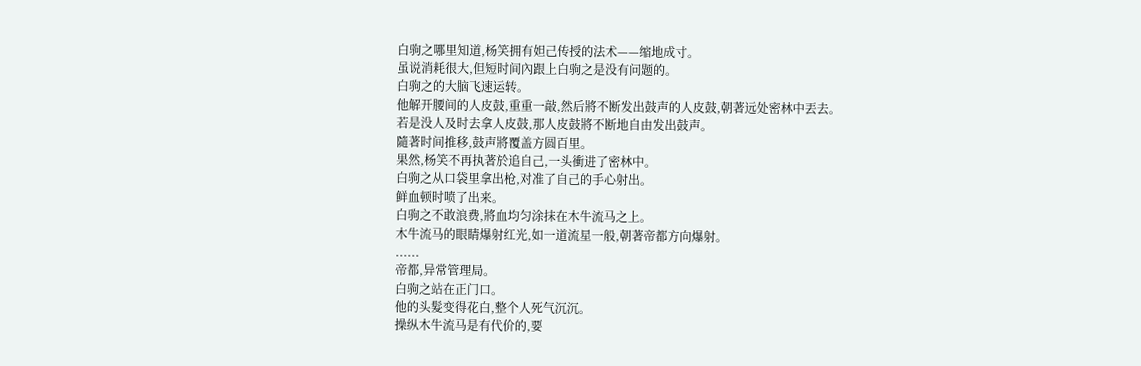白驹之哪里知道,杨笑拥有妲己传授的法术——缩地成寸。
虽说消耗很大,但短时间內跟上白驹之是没有问题的。
白驹之的大脑飞速运转。
他解开腰间的人皮鼓,重重一敲,然后將不断发出鼓声的人皮鼓,朝著远处密林中丟去。
若是没人及时去拿人皮鼓,那人皮鼓將不断地自由发出鼓声。
隨著时间推移,鼓声將覆盖方圆百里。
果然,杨笑不再执著於追自己,一头衝进了密林中。
白驹之从口袋里拿出枪,对准了自己的手心射出。
鲜血顿时喷了出来。
白驹之不敢浪费,將血均匀涂抹在木牛流马之上。
木牛流马的眼睛爆射红光,如一道流星一般,朝著帝都方向爆射。
......
帝都,异常管理局。
白驹之站在正门口。
他的头髮变得花白,整个人死气沉沉。
操纵木牛流马是有代价的,要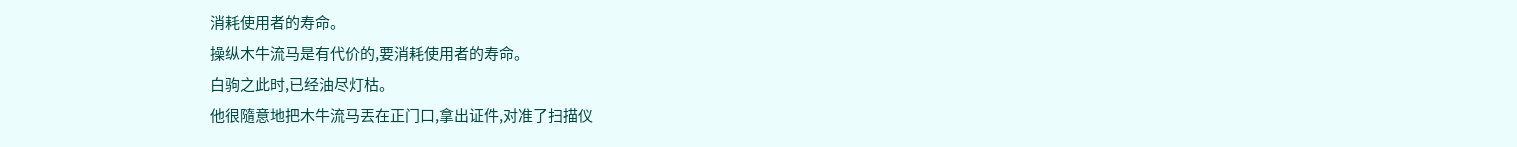消耗使用者的寿命。
操纵木牛流马是有代价的,要消耗使用者的寿命。
白驹之此时,已经油尽灯枯。
他很隨意地把木牛流马丟在正门口,拿出证件,对准了扫描仪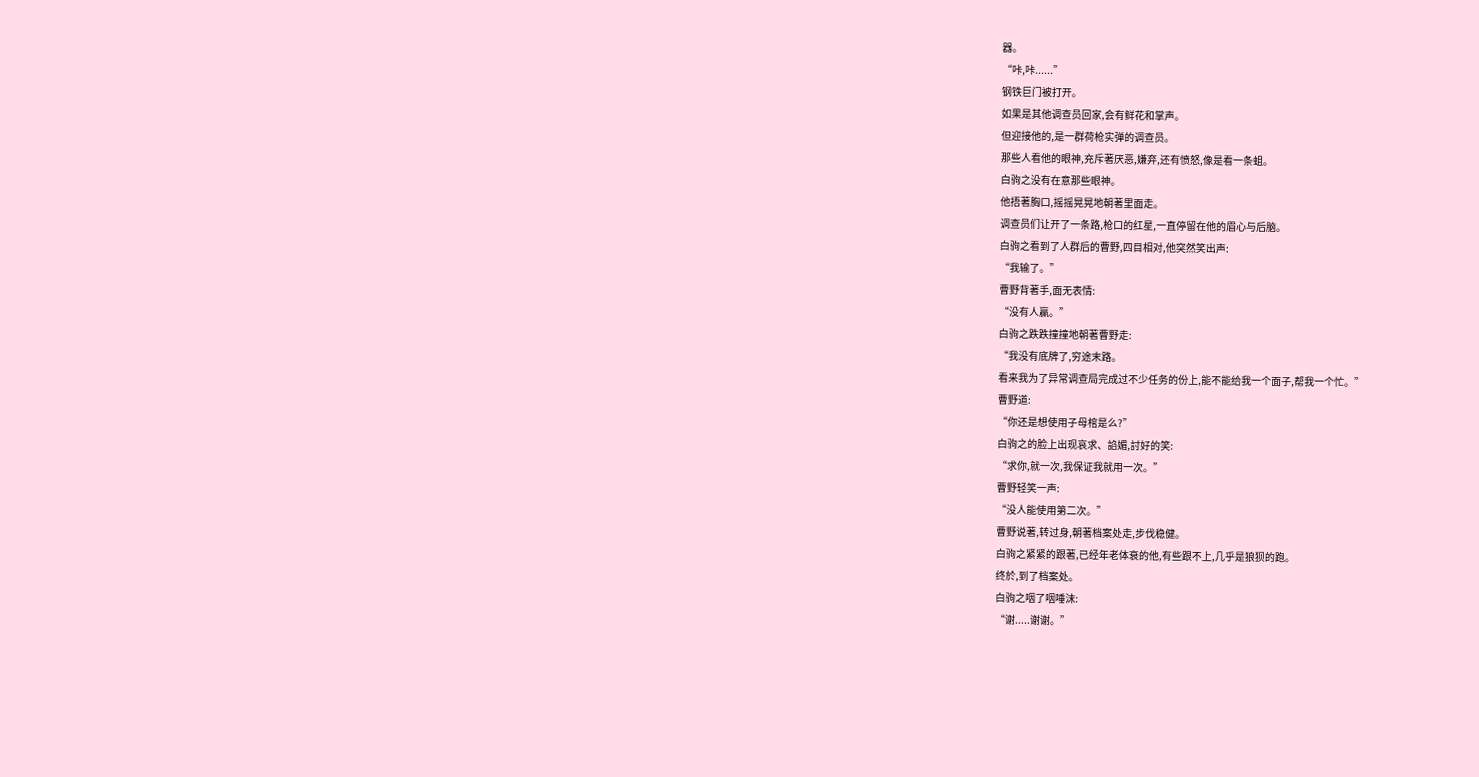器。
“咔,咔......”
钢铁巨门被打开。
如果是其他调查员回家,会有鲜花和掌声。
但迎接他的,是一群荷枪实弹的调查员。
那些人看他的眼神,充斥著厌恶,嫌弃,还有愤怒,像是看一条蛆。
白驹之没有在意那些眼神。
他捂著胸口,摇摇晃晃地朝著里面走。
调查员们让开了一条路,枪口的红星,一直停留在他的眉心与后脑。
白驹之看到了人群后的曹野,四目相对,他突然笑出声:
“我输了。”
曹野背著手,面无表情:
“没有人贏。”
白驹之跌跌撞撞地朝著曹野走:
“我没有底牌了,穷途末路。
看来我为了异常调查局完成过不少任务的份上,能不能给我一个面子,帮我一个忙。”
曹野道:
“你还是想使用子母棺是么?”
白驹之的脸上出现哀求、諂媚,討好的笑:
“求你,就一次,我保证我就用一次。”
曹野轻笑一声:
“没人能使用第二次。”
曹野说著,转过身,朝著档案处走,步伐稳健。
白驹之紧紧的跟著,已经年老体衰的他,有些跟不上,几乎是狼狈的跑。
终於,到了档案处。
白驹之咽了咽唾沫:
“谢.....谢谢。”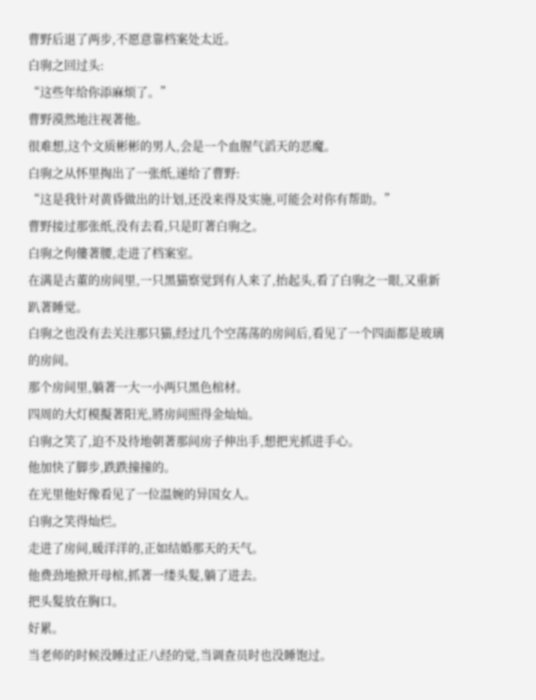曹野后退了两步,不愿意靠档案处太近。
白驹之回过头:
“这些年给你添麻烦了。”
曹野漠然地注视著他。
很难想,这个文质彬彬的男人,会是一个血腥气滔天的恶魔。
白驹之从怀里掏出了一张纸,递给了曹野:
“这是我针对黄昏做出的计划,还没来得及实施,可能会对你有帮助。”
曹野接过那张纸,没有去看,只是盯著白驹之。
白驹之佝僂著腰,走进了档案室。
在满是古董的房间里,一只黑猫察觉到有人来了,抬起头,看了白驹之一眼,又重新趴著睡觉。
白驹之也没有去关注那只猫,经过几个空荡荡的房间后,看见了一个四面都是玻璃的房间。
那个房间里,躺著一大一小两只黑色棺材。
四周的大灯模擬著阳光,將房间照得金灿灿。
白驹之笑了,迫不及待地朝著那间房子伸出手,想把光抓进手心。
他加快了脚步,跌跌撞撞的。
在光里他好像看见了一位温婉的异国女人。
白驹之笑得灿烂。
走进了房间,暖洋洋的,正如结婚那天的天气。
他费劲地掀开母棺,抓著一缕头髮,躺了进去。
把头髮放在胸口。
好累。
当老师的时候没睡过正八经的觉,当调查员时也没睡饱过。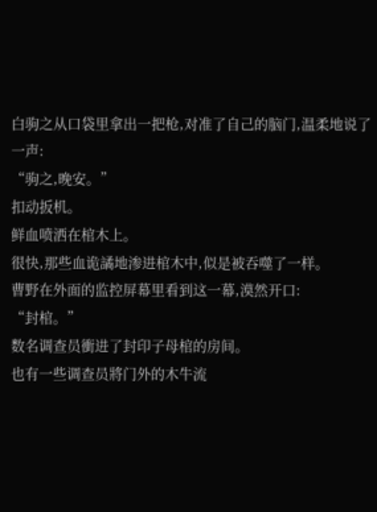白驹之从口袋里拿出一把枪,对准了自己的脑门,温柔地说了一声:
“驹之,晚安。”
扣动扳机。
鲜血喷洒在棺木上。
很快,那些血诡譎地渗进棺木中,似是被吞噬了一样。
曹野在外面的监控屏幕里看到这一幕,漠然开口:
“封棺。”
数名调查员衝进了封印子母棺的房间。
也有一些调查员將门外的木牛流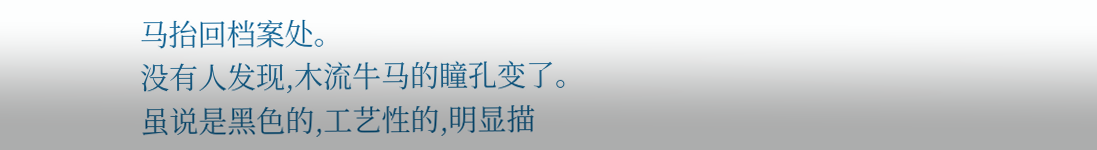马抬回档案处。
没有人发现,木流牛马的瞳孔变了。
虽说是黑色的,工艺性的,明显描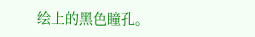绘上的黑色瞳孔。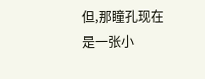但,那瞳孔现在是一张小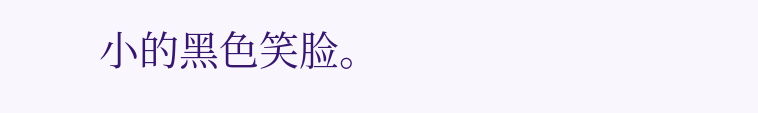小的黑色笑脸。